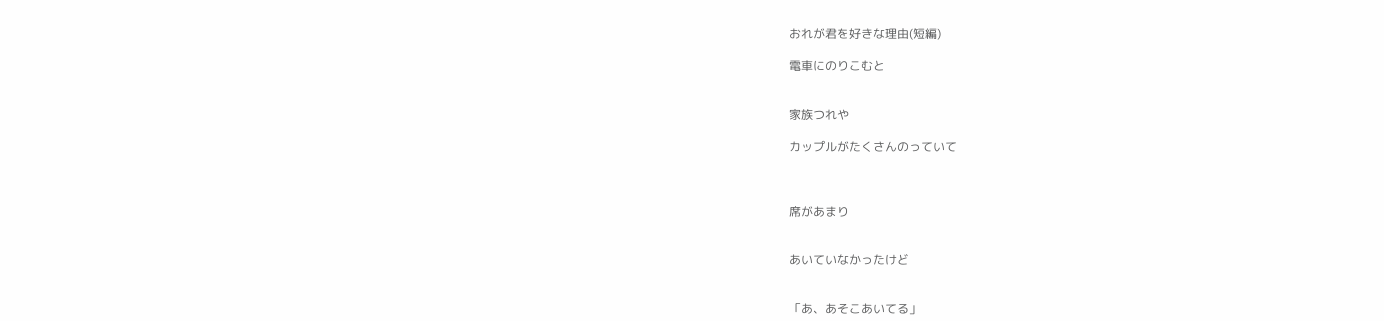おれが君を好きな理由(短編)

電車にのりこむと


家族つれや

カップルがたくさんのっていて



席があまり


あいていなかったけど


「あ、あそこあいてる」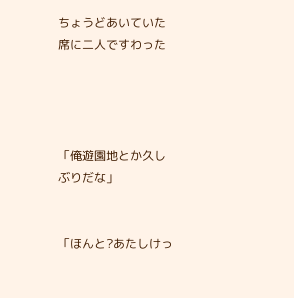ちょうどあいていた席に二人ですわった




「俺遊園地とか久しぶりだな」


「ほんと?あたしけっ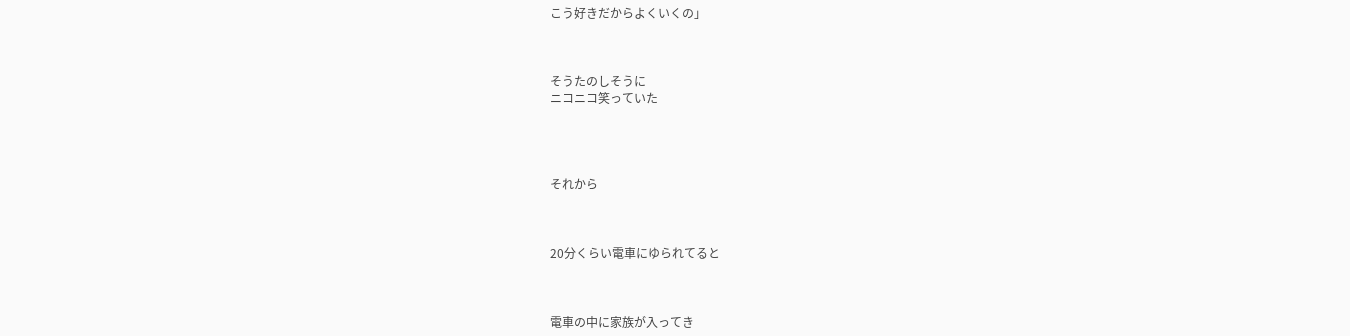こう好きだからよくいくの」



そうたのしそうに
ニコニコ笑っていた




それから



20分くらい電車にゆられてると



電車の中に家族が入ってき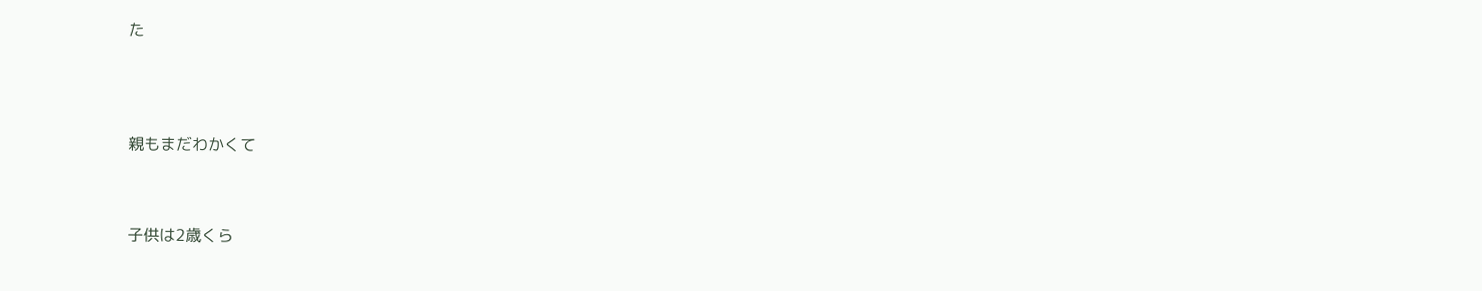た




親もまだわかくて



子供は2歳くら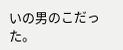いの男のこだった。